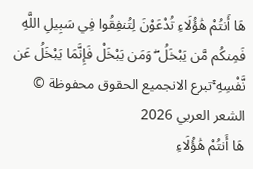هَا أَنتُمْ هَٰؤُلَاءِ تُدْعَوْنَ لِتُنفِقُوا فِي سَبِيلِ اللَّهِ فَمِنكُم مَّن يَبْخَلُ ۖ وَمَن يَبْخَلْ فَإِنَّمَا يَبْخَلُ عَن نَّفْسِهِ ۚتبرع الانجميع الحقوق محفوظة © الشعر العربي 2026
هَا أَنتُمْ هَٰؤُلَاءِ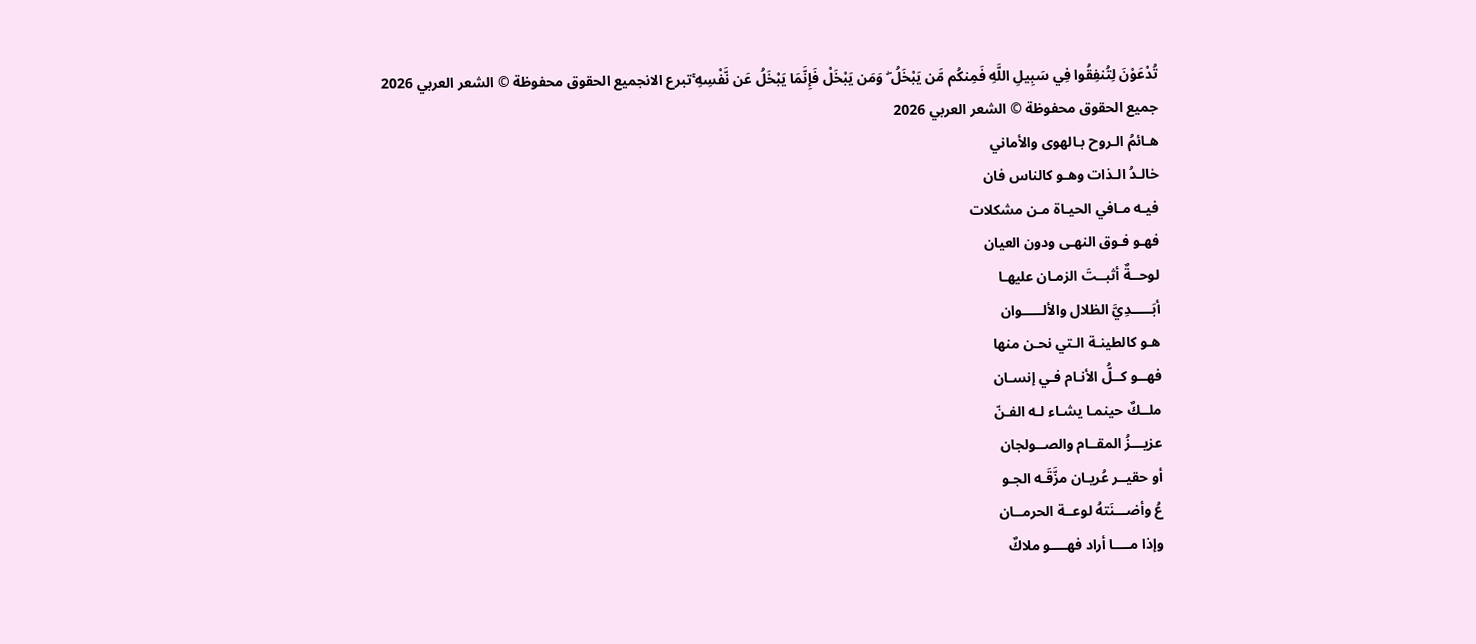تُدْعَوْنَ لِتُنفِقُوا فِي سَبِيلِ اللَّهِ فَمِنكُم مَّن يَبْخَلُ ۖ وَمَن يَبْخَلْ فَإِنَّمَا يَبْخَلُ عَن نَّفْسِهِ ۚتبرع الانجميع الحقوق محفوظة © الشعر العربي 2026
جميع الحقوق محفوظة © الشعر العربي 2026
هـائمُ الـروح بـالهوى والأماني
خالـدُ الـذات وهـو كالناس فان
فيـه مـافي الحيـاة مـن مشكلات
فهـو فـوق النهـى ودون العيان
لوحــةٌ أثبــتَ الزمـان عليهـا
أبَـــــدِيَّ الظلال والألـــــوان
هـو كالطينـة الـتي نحـن منها
فهــو كــلُّ الأنـام فـي إنسـان
ملــكٌ حينمـا يشـاء لـه الفـنّ
عزيـــزُ المقــام والصــولجان
أو حقيــر عُريـان مزَّقَـه الجـو
عُ وأضـــنَتهُ لوعــة الحرمــان
وإذا مــــا أراد فهــــو ملاكٌ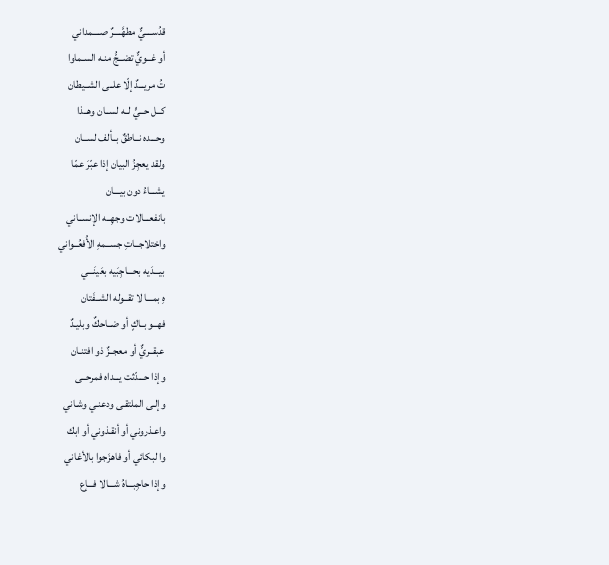قدُســــيٌّ مطهَّــــرٌ صــــمداني
أو غــويٌّ تضــجُّ منـه السـماوا
تُ مريـــدٌ إلّا علــى الشــيطان
كــل حــيٍّ لــه لســان وهــذا
وحـــده نــاطقٌ بــألف لســان
ولقد يعجِزُ البيان إذا عبّرَ عمّا
يشـــاءُ دون بيـــان
بانفعـــالات وجهِــه الإنســاني
واختلاجــاتِ جســمهِ الأُفعُــواني
بيـــدَيه بحـــاجِبَيه بعَينَـــي
هِ بمـــا لا تقــوله الشــفَتان
فهــو بــاكٍ أو ضــاحكٌ وبليـدٌ
عبقــريٌّ أو معجــزٌ ذو افتنـان
وإذا حـــدّثت يـــداه فمرحــى
وإلـى الملتقـى ودعنـي وشـاني
واعـذروني أو أنقـذوني أو ابك
وا لبكائي أو فاهزَجوا بالأغاني
وإذا حاجِبـــاهُ شـــالا فـــإع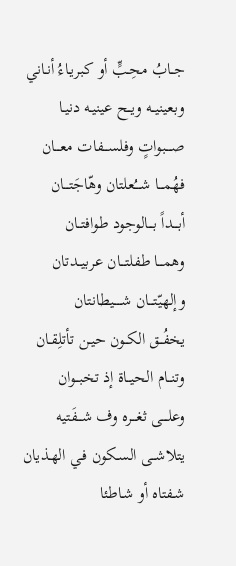جــابُ محِـبٍّ أو كبريـاءُ أنـاني
وبعينيــه ويــح عينيـه دنيـا
صــــبواتٍ وفلســـفات معـــان
فهُمـــا شـــُعلتان وهّاجَتـــان
أبـــداً بـــالوجود طوافتــان
وهمـــا طفلتـــان عربيــدتان
وإلهيّتـــان شـــــيطانتان
يخفُــق الكــون حيـن تأتلِقـان
وتنــام الحيــاة إذ تخبــوان
وعلــــى ثغـــره وف شـــفَتيه
يتلاشــى السـكون فـي الهـذيان
شـفتاه أو شـاطئا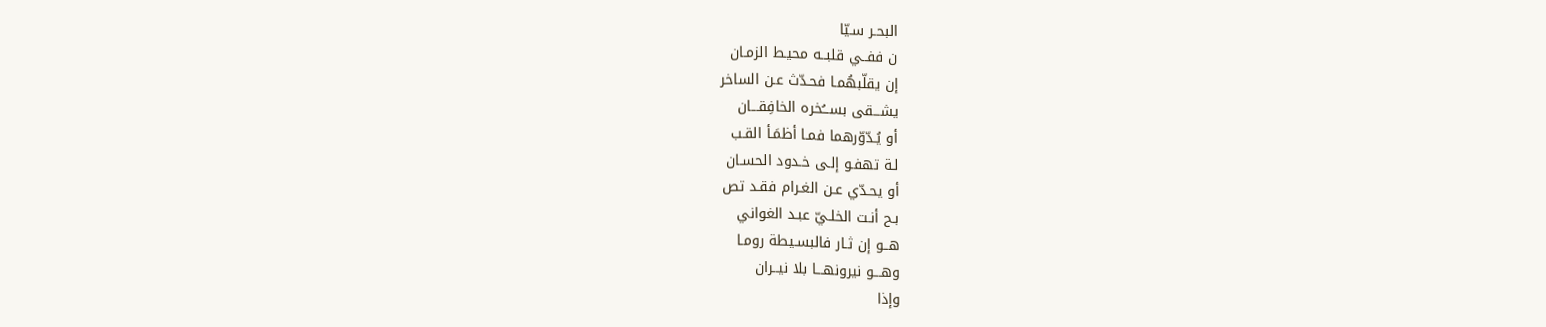البحـر سـيّا
ن ففــي قلبــه محيـط الزمـان
إن يقلّبهُمـا فحـدّث عـن الساخر
يشـــقى بســـُخره الخافِقـــان
أو يُـدّوّرهما فمـا أظمَـأ القـب
لـة تهفـو إلـى خـدود الحسـان
أو يحـدّي عـن الغـرام فقـد تص
بـح أنـت الخلـيّ عبـد الغواني
هــو إن ثـار فالبسـيطة رومـا
وهـــو نيرونهـــا بلا نيــران
وإذا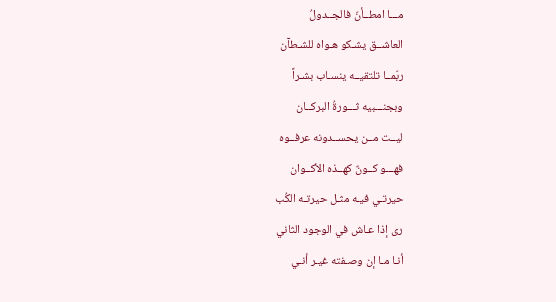مـــا امطــأنّ فالجــدولُ
العاشــق يشـكو هـواه للشـطآن
ربّمــا تلتقيــه ينسـاب بشـراً
وبجنـــبيه ثـــورةُ البركــان
ليــت مــن يحســدونه عرفــوه
فهـــو كــونٌ كهــذه الأكــوان
حيرتـي فيـه مثـل حيرتـه الكُب
رى إذا عـاش في الوجود الثاني
أنـا مـا إن وصـفته غيـر أنـي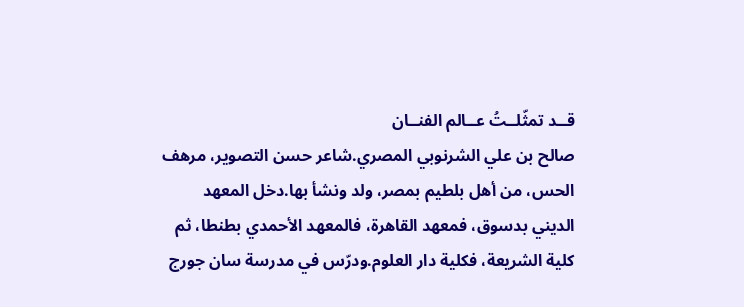قــد تمثّلــتُ عــالم الفنــان
صالح بن علي الشرنوبي المصري.شاعر حسن التصوير، مرهف الحس، من أهل بلطيم بمصر، ولد ونشأ بها.دخل المعهد الديني بدسوق، فمعهد القاهرة، فالمعهد الأحمدي بطنطا، ثم كلية الشريعة، فكلية دار العلوم.ودرّس في مدرسة سان جورج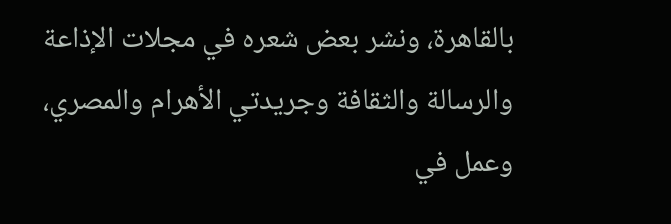بالقاهرة، ونشر بعض شعره في مجلات الإذاعة والرسالة والثقافة وجريدتي الأهرام والمصري، وعمل في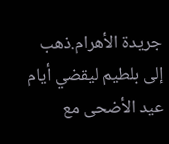جريدة الأهرام.ذهب إلى بلطيم ليقضي أيام عيد الأضحى مع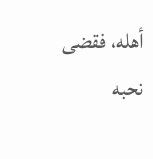أهله، فقضى نحبه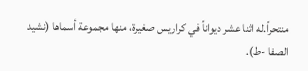منتحراً.له اثنا عشر ديواناً في كراريس صغيرة، منها مجموعة أسماها (نشيد الصفا -ط).